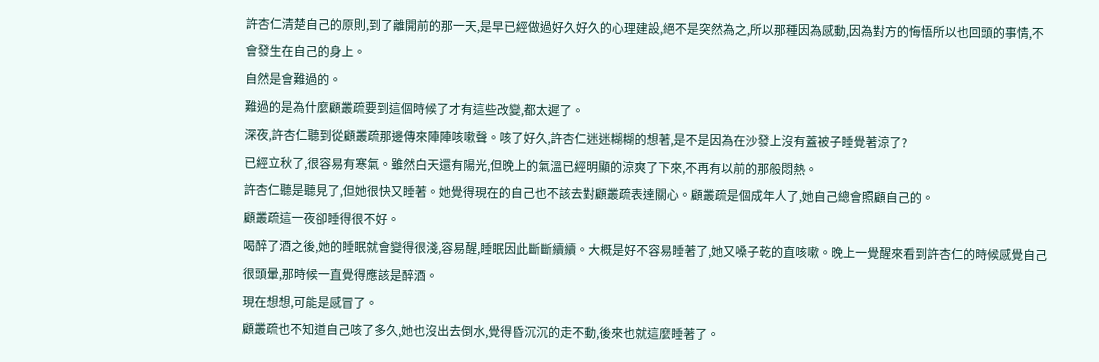許杏仁清楚自己的原則,到了離開前的那一天,是早已經做過好久好久的心理建設,絕不是突然為之,所以那種因為感動,因為對方的悔悟所以也回頭的事情,不會發生在自己的身上。
自然是會難過的。
難過的是為什麼顧叢疏要到這個時候了才有這些改變,都太遲了。
深夜,許杏仁聽到從顧叢疏那邊傳來陣陣咳嗽聲。咳了好久,許杏仁迷迷糊糊的想著,是不是因為在沙發上沒有蓋被子睡覺著涼了?
已經立秋了,很容易有寒氣。雖然白天還有陽光,但晚上的氣溫已經明顯的涼爽了下來,不再有以前的那般悶熱。
許杏仁聽是聽見了,但她很快又睡著。她覺得現在的自己也不該去對顧叢疏表達關心。顧叢疏是個成年人了,她自己總會照顧自己的。
顧叢疏這一夜卻睡得很不好。
喝醉了酒之後,她的睡眠就會變得很淺,容易醒,睡眠因此斷斷續續。大概是好不容易睡著了,她又嗓子乾的直咳嗽。晚上一覺醒來看到許杏仁的時候感覺自己很頭暈,那時候一直覺得應該是醉酒。
現在想想,可能是感冒了。
顧叢疏也不知道自己咳了多久,她也沒出去倒水,覺得昏沉沉的走不動,後來也就這麼睡著了。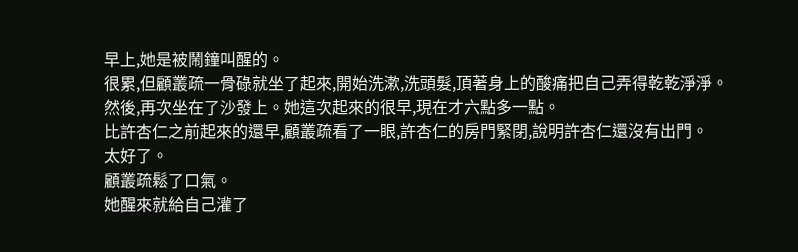早上,她是被鬧鐘叫醒的。
很累,但顧叢疏一骨碌就坐了起來,開始洗漱,洗頭髮,頂著身上的酸痛把自己弄得乾乾淨淨。
然後,再次坐在了沙發上。她這次起來的很早,現在才六點多一點。
比許杏仁之前起來的還早,顧叢疏看了一眼,許杏仁的房門緊閉,說明許杏仁還沒有出門。
太好了。
顧叢疏鬆了口氣。
她醒來就給自己灌了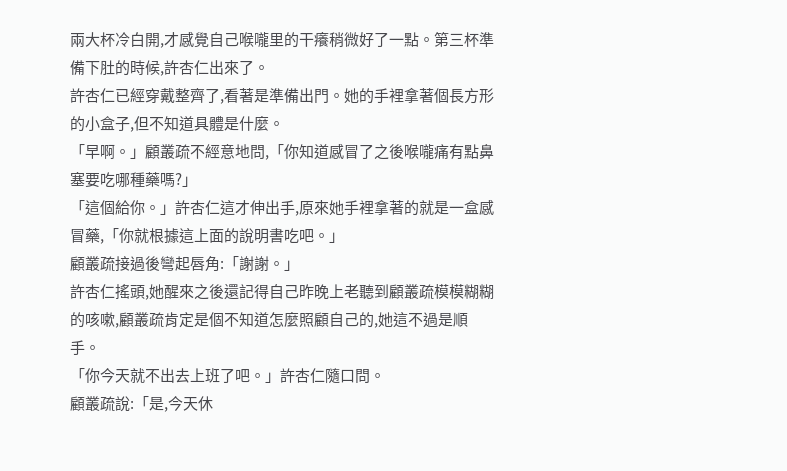兩大杯冷白開,才感覺自己喉嚨里的干癢稍微好了一點。第三杯準備下肚的時候,許杏仁出來了。
許杏仁已經穿戴整齊了,看著是準備出門。她的手裡拿著個長方形的小盒子,但不知道具體是什麼。
「早啊。」顧叢疏不經意地問,「你知道感冒了之後喉嚨痛有點鼻塞要吃哪種藥嗎?」
「這個給你。」許杏仁這才伸出手,原來她手裡拿著的就是一盒感冒藥,「你就根據這上面的說明書吃吧。」
顧叢疏接過後彎起唇角:「謝謝。」
許杏仁搖頭,她醒來之後還記得自己昨晚上老聽到顧叢疏模模糊糊的咳嗽,顧叢疏肯定是個不知道怎麼照顧自己的,她這不過是順手。
「你今天就不出去上班了吧。」許杏仁隨口問。
顧叢疏說:「是,今天休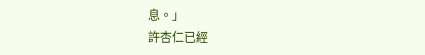息。」
許杏仁已經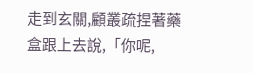走到玄關,顧叢疏捏著藥盒跟上去說,「你呢,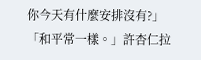你今天有什麼安排沒有?」
「和平常一樣。」許杏仁拉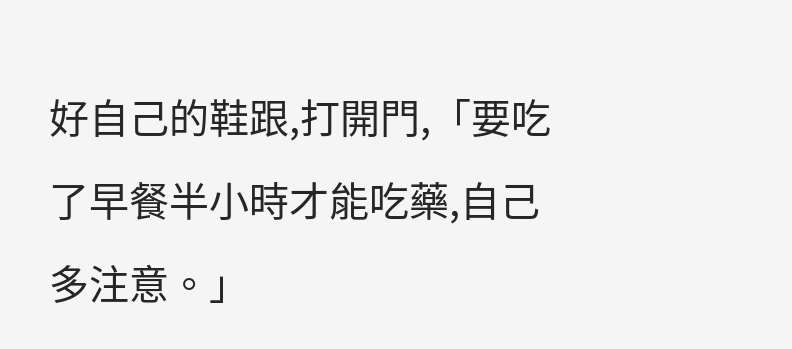好自己的鞋跟,打開門,「要吃了早餐半小時才能吃藥,自己多注意。」